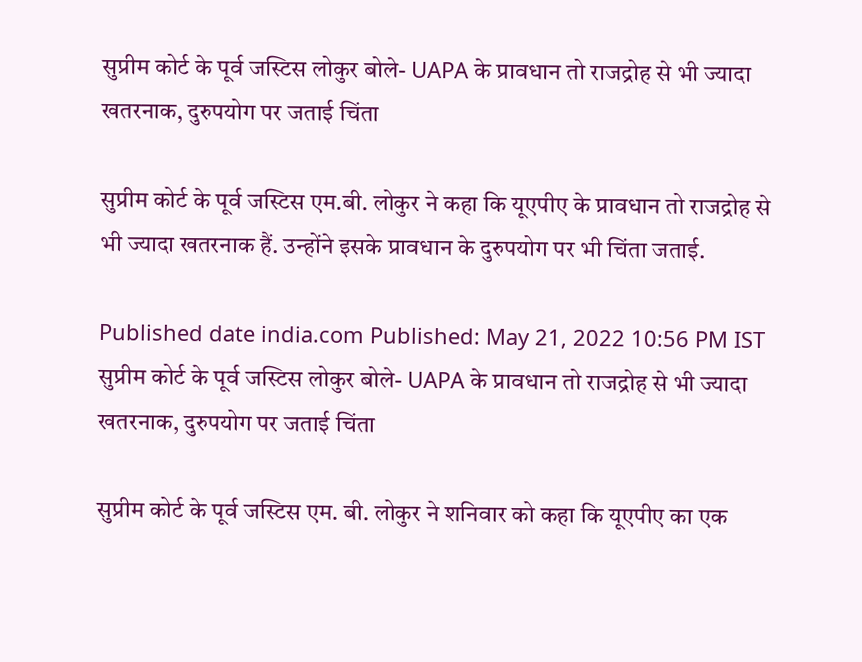सुप्रीम कोर्ट के पूर्व जस्टिस लोकुर बोले- UAPA के प्रावधान तो राजद्रोह से भी ज्यादा खतरनाक, दुरुपयोग पर जताई चिंता

सुप्रीम कोर्ट के पूर्व जस्टिस एम.बी. लोकुर ने कहा कि यूएपीए के प्रावधान तो राजद्रोह से भी ज्यादा खतरनाक हैं. उन्होंने इसके प्रावधान के दुरुपयोग पर भी चिंता जताई.

Published date india.com Published: May 21, 2022 10:56 PM IST
सुप्रीम कोर्ट के पूर्व जस्टिस लोकुर बोले- UAPA के प्रावधान तो राजद्रोह से भी ज्यादा खतरनाक, दुरुपयोग पर जताई चिंता

सुप्रीम कोर्ट के पूर्व जस्टिस एम. बी. लोकुर ने शनिवार को कहा कि यूएपीए का एक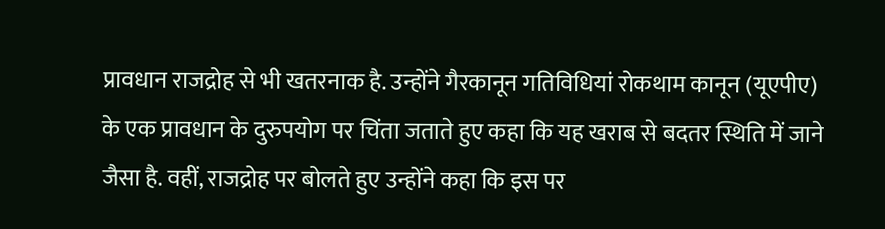प्रावधान राजद्रोह से भी खतरनाक है. उन्होंने गैरकानून गतिविधियां रोकथाम कानून (यूएपीए) के एक प्रावधान के दुरुपयोग पर चिंता जताते हुए कहा कि यह खराब से बदतर स्थिति में जाने जैसा है. वहीं, राजद्रोह पर बोलते हुए उन्होंने कहा कि इस पर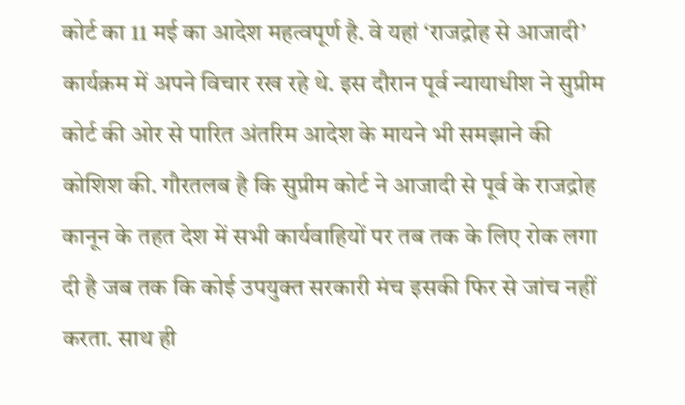कोर्ट का 11 मई का आदेश महत्वपूर्ण है. वे यहां ‘राजद्रोह से आजादी’ कार्यक्रम में अपने विचार रख रहे थे. इस दौरान पूर्व न्यायाधीश ने सुप्रीम कोर्ट की ओर से पारित अंतरिम आदेश के मायने भी समझाने की कोशिश की. गौरतलब है कि सुप्रीम कोर्ट ने आजादी से पूर्व के राजद्रोह कानून के तहत देश में सभी कार्यवाहियों पर तब तक के लिए रोक लगा दी है जब तक कि कोई उपयुक्त सरकारी मंच इसकी फिर से जांच नहीं करता. साथ ही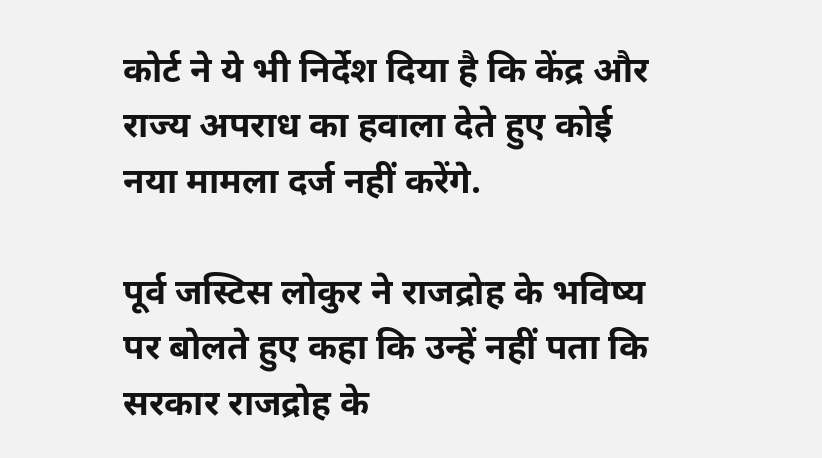कोर्ट ने ये भी निर्देश दिया है कि केंद्र और राज्य अपराध का हवाला देते हुए कोई नया मामला दर्ज नहीं करेंगे.

पूर्व जस्टिस लोकुर ने राजद्रोह के भविष्य पर बोलते हुए कहा कि उन्हें नहीं पता कि सरकार राजद्रोह के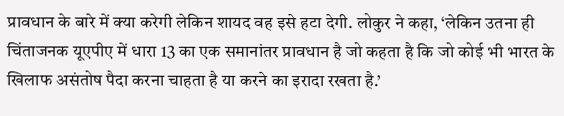प्रावधान के बारे में क्या करेगी लेकिन शायद वह इसे हटा देगी. लोकुर ने कहा, ‘लेकिन उतना ही चिंताजनक यूएपीए में धारा 13 का एक समानांतर प्रावधान है जो कहता है कि जो कोई भी भारत के खिलाफ असंतोष पैदा करना चाहता है या करने का इरादा रखता है.’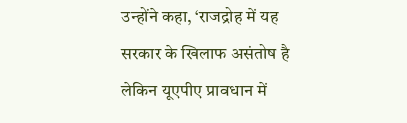उन्होंने कहा, ‘राजद्रोह में यह सरकार के खिलाफ असंतोष है लेकिन यूएपीए प्रावधान में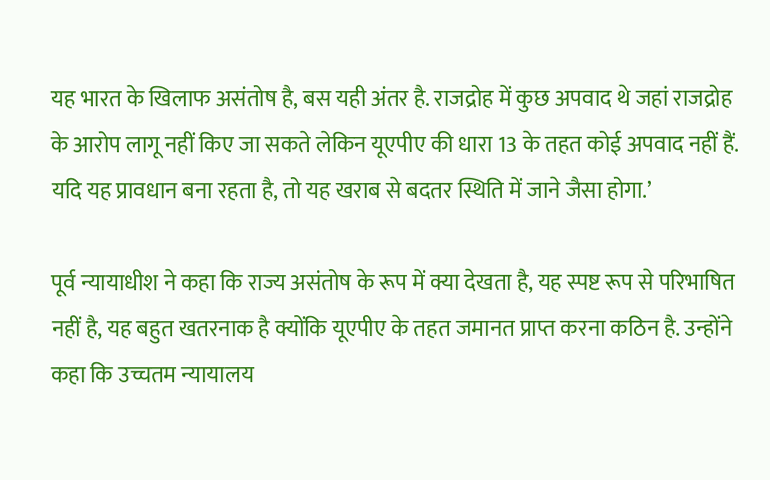यह भारत के खिलाफ असंतोष है, बस यही अंतर है. राजद्रोह में कुछ अपवाद थे जहां राजद्रोह के आरोप लागू नहीं किए जा सकते लेकिन यूएपीए की धारा 13 के तहत कोई अपवाद नहीं हैं. यदि यह प्रावधान बना रहता है, तो यह खराब से बदतर स्थिति में जाने जैसा होगा.’

पूर्व न्यायाधीश ने कहा कि राज्य असंतोष के रूप में क्या देखता है, यह स्पष्ट रूप से परिभाषित नहीं है, यह बहुत खतरनाक है क्योंकि यूएपीए के तहत जमानत प्राप्त करना कठिन है. उन्होंने कहा कि उच्चतम न्यायालय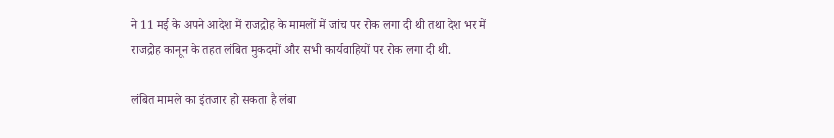ने 11 मई के अपने आदेश में राजद्रोह के मामलों में जांच पर रोक लगा दी थी तथा देश भर में राजद्रोह कानून के तहत लंबित मुकदमों और सभी कार्यवाहियों पर रोक लगा दी थी.

लंबित मामले का इंतजार हो सकता है लंबा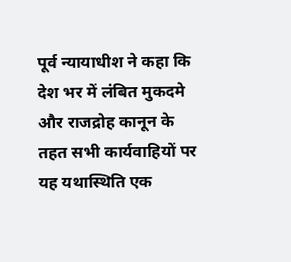पूर्व न्यायाधीश ने कहा कि देश भर में लंबित मुकदमे और राजद्रोह कानून के तहत सभी कार्यवाहियों पर यह यथास्थिति एक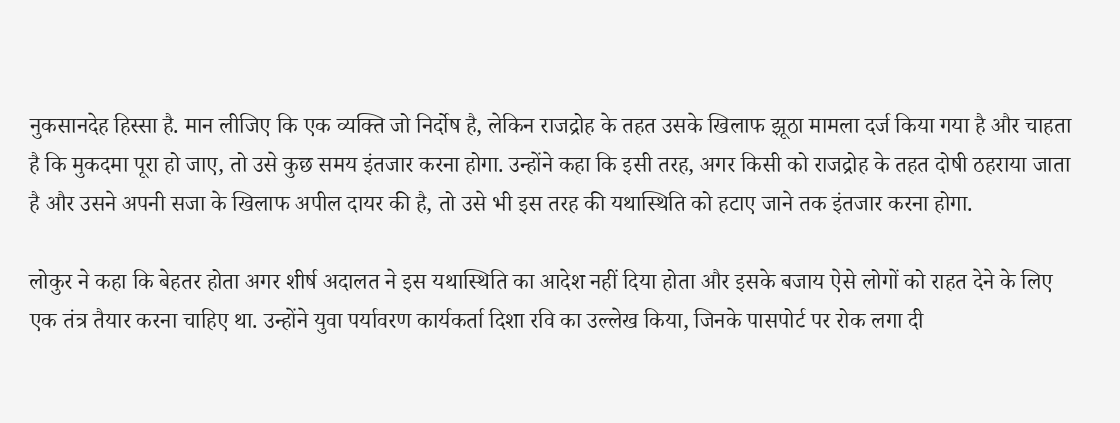नुकसानदेह हिस्सा है. मान लीजिए कि एक व्यक्ति जो निर्दोष है, लेकिन राजद्रोह के तहत उसके खिलाफ झूठा मामला दर्ज किया गया है और चाहता है कि मुकदमा पूरा हो जाए, तो उसे कुछ समय इंतजार करना होगा. उन्होंने कहा कि इसी तरह, अगर किसी को राजद्रोह के तहत दोषी ठहराया जाता है और उसने अपनी सजा के खिलाफ अपील दायर की है, तो उसे भी इस तरह की यथास्थिति को हटाए जाने तक इंतजार करना होगा.

लोकुर ने कहा कि बेहतर होता अगर शीर्ष अदालत ने इस यथास्थिति का आदेश नहीं दिया होता और इसके बजाय ऐसे लोगों को राहत देने के लिए एक तंत्र तैयार करना चाहिए था. उन्होंने युवा पर्यावरण कार्यकर्ता दिशा रवि का उल्लेख किया, जिनके पासपोर्ट पर रोक लगा दी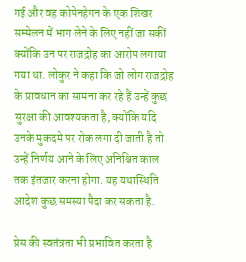गई और वह कोपेनहेगन के एक शिखर सम्मेलन में भाग लेने के लिए नहीं जा सकीं क्योंकि उन पर राजद्रोह का आरोप लगाया गया था. लोकुर ने कहा कि जो लोग राजद्रोह के प्रावधान का सामना कर रहे हैं उन्हें कुछ सुरक्षा की आवश्यकता है, क्योंकि यदि उनके मुकदमे पर रोक लगा दी जाती है तो उन्हें निर्णय आने के लिए अनिश्चित काल तक इंतजार करना होगा. यह यथास्थिति आदेश कुछ समस्या पैदा कर सकता है.

प्रेस की स्वतंत्रता भी प्रभावित करता है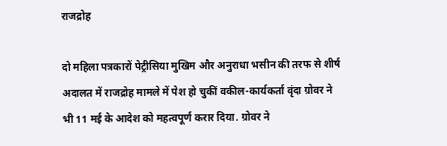राजद्रोह

दो महिला पत्रकारों पेट्रीसिया मुखिम और अनुराधा भसीन की तरफ से शीर्ष अदालत में राजद्रोह मामले में पेश हो चुकीं वकील-कार्यकर्ता वृंदा ग्रोवर ने भी 11 मई के आदेश को महत्वपूर्ण करार दिया. ग्रोवर ने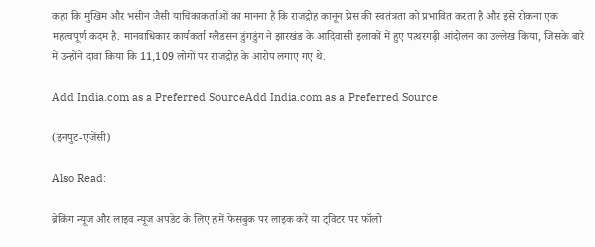कहा कि मुखिम और भसीन जैसी याचिकाकर्ताओं का मानना है कि राजद्रोह कानून प्रेस की स्वतंत्रता को प्रभावित करता है और इसे रोकना एक महत्वपूर्ण कदम है. मानवाधिकार कार्यकर्ता ग्लैडसन डुंगडुंग ने झारखंड के आदिवासी इलाकों में हुए पत्थरगढ़ी आंदोलन का उल्लेख किया, जिसके बारे में उन्होंने दावा किया कि 11,109 लोगों पर राजद्रोह के आरोप लगाए गए थे.

Add India.com as a Preferred SourceAdd India.com as a Preferred Source

(इनपुट-एजेंसी)

Also Read:

ब्रेकिंग न्यूज और लाइव न्यूज अपडेट के लिए हमें फेसबुक पर लाइक करें या ट्विटर पर फॉलो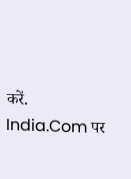करें. India.Com पर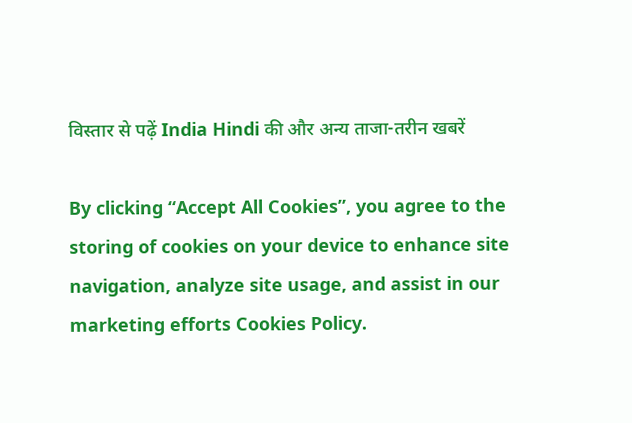विस्तार से पढ़ें India Hindi की और अन्य ताजा-तरीन खबरें

By clicking “Accept All Cookies”, you agree to the storing of cookies on your device to enhance site navigation, analyze site usage, and assist in our marketing efforts Cookies Policy.